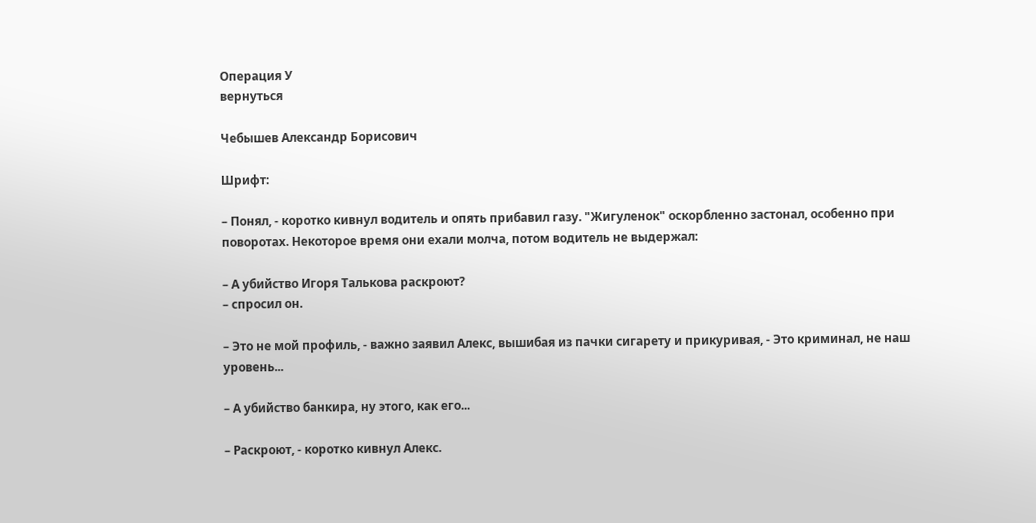Операция У
вернуться

Чебышев Александр Борисович

Шрифт:

– Понял, - коротко кивнул водитель и опять прибавил газу. "Жигуленок" оскорбленно застонал, особенно при поворотах. Некоторое время они ехали молча, потом водитель не выдержал:

– А убийство Игоря Талькова раскроют?
– спросил он.

– Это не мой профиль, - важно заявил Алекс, вышибая из пачки сигарету и прикуривая, - Это криминал, не наш уровень...

– А убийство банкира, ну этого, как его...

– Раскроют, - коротко кивнул Алекс.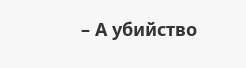– А убийство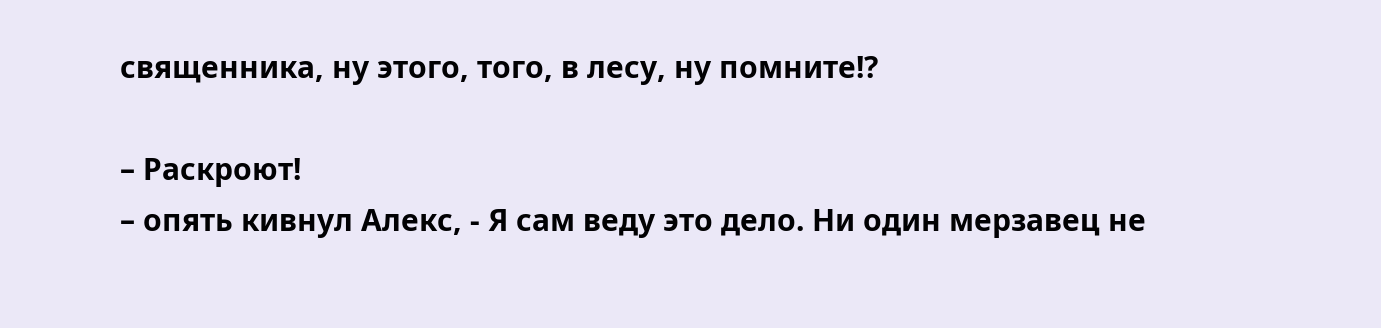священника, ну этого, того, в лесу, ну помните!?

– Раскроют!
– опять кивнул Алекс, - Я сам веду это дело. Ни один мерзавец не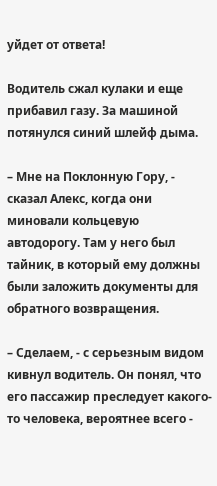уйдет от ответа!

Водитель сжал кулаки и еще прибавил газу. За машиной потянулся синий шлейф дыма.

– Мне на Поклонную Гору, - сказал Алекс, когда они миновали кольцевую автодорогу. Там у него был тайник, в который ему должны были заложить документы для обратного возвращения.

– Сделаем, - с серьезным видом кивнул водитель. Он понял, что его пассажир преследует какого-то человека, вероятнее всего -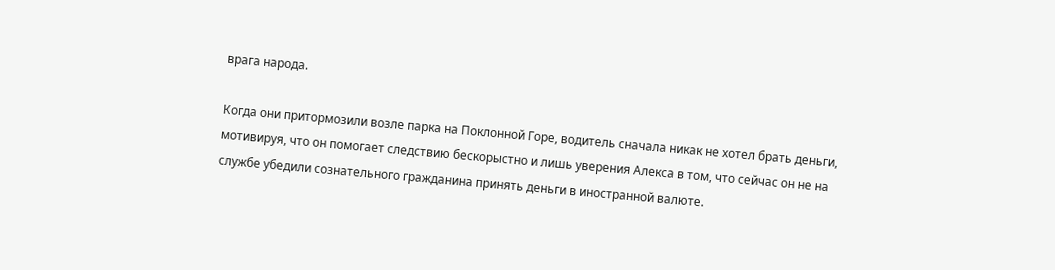врага народа.

Когда они притормозили возле парка на Поклонной Горе, водитель сначала никак не хотел брать деньги, мотивируя, что он помогает следствию бескорыстно и лишь уверения Алекса в том, что сейчас он не на службе убедили сознательного гражданина принять деньги в иностранной валюте.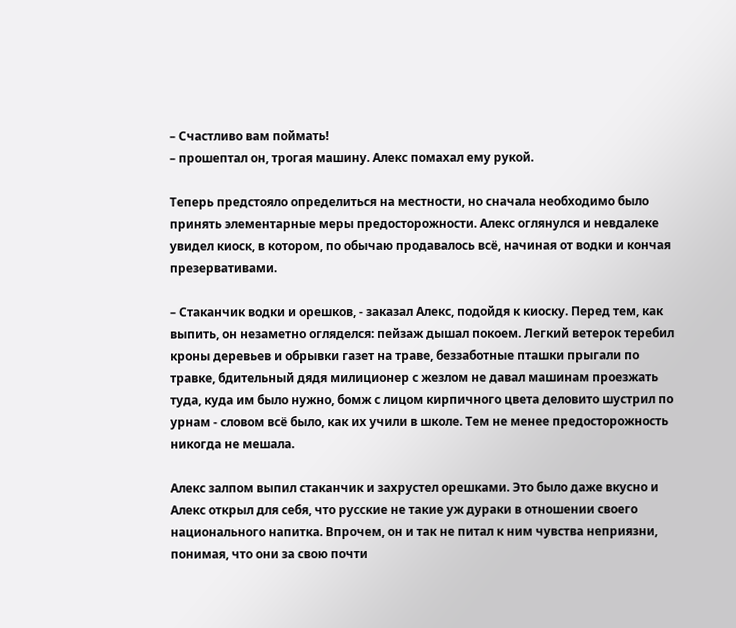– Счастливо вам поймать!
– прошептал он, трогая машину. Алекс помахал ему рукой.

Теперь предстояло определиться на местности, но сначала необходимо было принять элементарные меры предосторожности. Алекс оглянулся и невдалеке увидел киоск, в котором, по обычаю продавалось всё, начиная от водки и кончая презервативами.

– Стаканчик водки и орешков, - заказал Алекс, подойдя к киоску. Перед тем, как выпить, он незаметно огляделся: пейзаж дышал покоем. Легкий ветерок теребил кроны деревьев и обрывки газет на траве, беззаботные пташки прыгали по травке, бдительный дядя милиционер с жезлом не давал машинам проезжать туда, куда им было нужно, бомж с лицом кирпичного цвета деловито шустрил по урнам - словом всё было, как их учили в школе. Тем не менее предосторожность никогда не мешала.

Алекс залпом выпил стаканчик и захрустел орешками. Это было даже вкусно и Алекс открыл для себя, что русские не такие уж дураки в отношении своего национального напитка. Впрочем, он и так не питал к ним чувства неприязни, понимая, что они за свою почти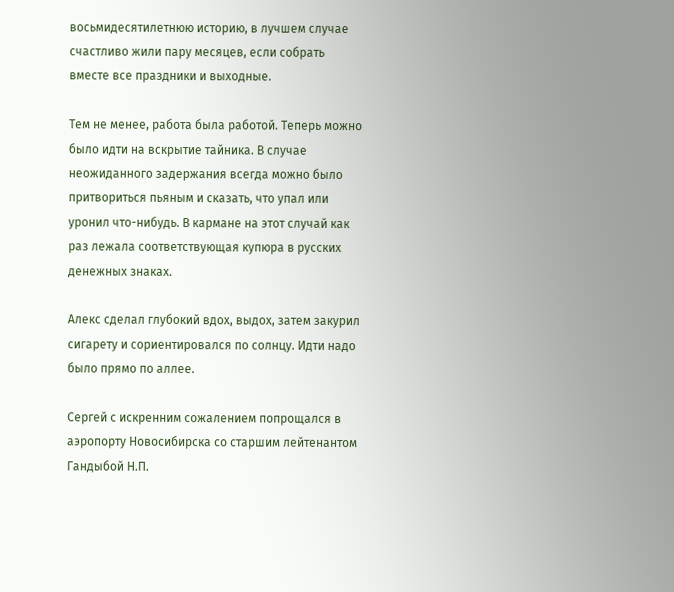восьмидесятилетнюю историю, в лучшем случае счастливо жили пару месяцев, если собрать вместе все праздники и выходные.

Тем не менее, работа была работой. Теперь можно было идти на вскрытие тайника. В случае неожиданного задержания всегда можно было притвориться пьяным и сказать, что упал или уронил что-нибудь. В кармане на этот случай как раз лежала соответствующая купюра в русских денежных знаках.

Алекс сделал глубокий вдох, выдох, затем закурил сигарету и сориентировался по солнцу. Идти надо было прямо по аллее.

Сергей с искренним сожалением попрощался в аэропорту Новосибирска со старшим лейтенантом Гандыбой Н.П.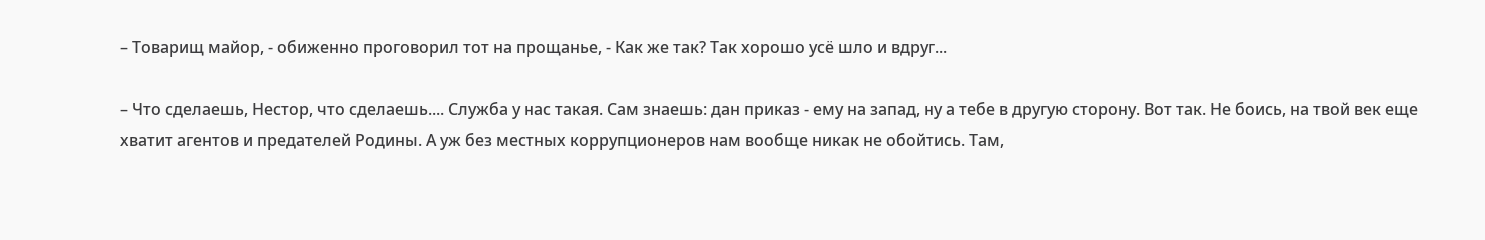– Товарищ майор, - обиженно проговорил тот на прощанье, - Как же так? Так хорошо усё шло и вдруг...

– Что сделаешь, Нестор, что сделаешь.... Служба у нас такая. Сам знаешь: дан приказ - ему на запад, ну а тебе в другую сторону. Вот так. Не боись, на твой век еще хватит агентов и предателей Родины. А уж без местных коррупционеров нам вообще никак не обойтись. Там,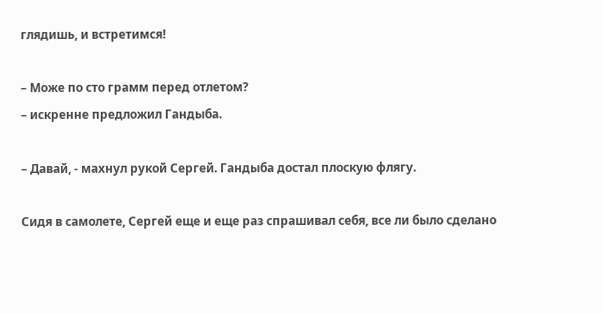глядишь, и встретимся!

– Може по сто грамм перед отлетом?
– искренне предложил Гандыба.

– Давай, - махнул рукой Сергей. Гандыба достал плоскую флягу.

Сидя в самолете, Сергей еще и еще раз спрашивал себя, все ли было сделано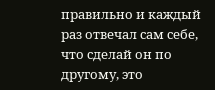правильно и каждый раз отвечал сам себе, что сделай он по другому, это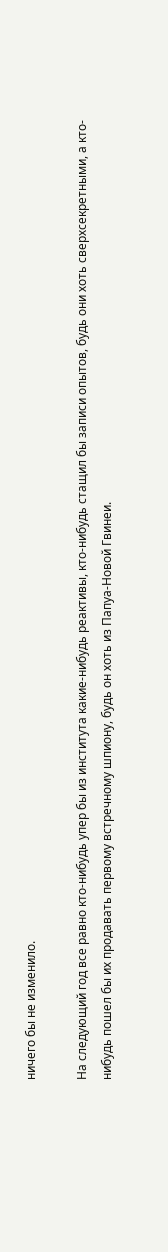ничего бы не изменило.

На следующий год все равно кто-нибудь упер бы из института какие-нибудь реактивы, кто-нибудь стащил бы записи опытов, будь они хоть сверхсекретными, а кто-нибудь пошел бы их продавать первому встречному шпиону, будь он хоть из Папуа-Новой Гвинеи.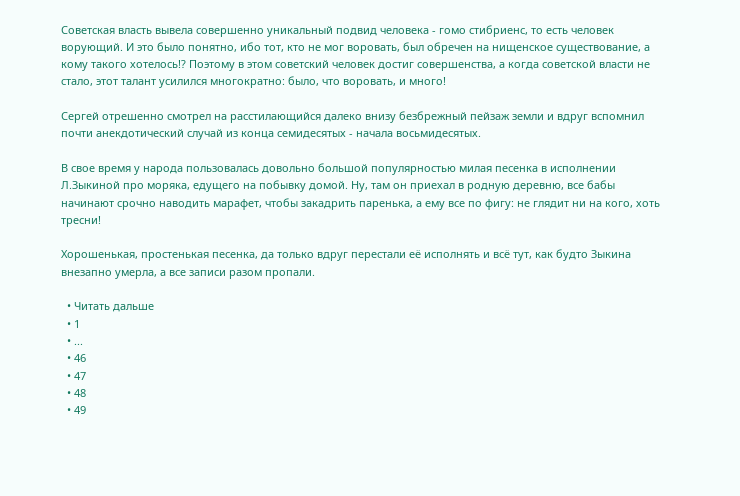Советская власть вывела совершенно уникальный подвид человека - гомо стибриенс, то есть человек ворующий. И это было понятно, ибо тот, кто не мог воровать, был обречен на нищенское существование, а кому такого хотелось!? Поэтому в этом советский человек достиг совершенства, а когда советской власти не стало, этот талант усилился многократно: было, что воровать, и много!

Сергей отрешенно смотрел на расстилающийся далеко внизу безбрежный пейзаж земли и вдруг вспомнил почти анекдотический случай из конца семидесятых - начала восьмидесятых.

В свое время у народа пользовалась довольно большой популярностью милая песенка в исполнении Л.Зыкиной про моряка, едущего на побывку домой. Ну, там он приехал в родную деревню, все бабы начинают срочно наводить марафет, чтобы закадрить паренька, а ему все по фигу: не глядит ни на кого, хоть тресни!

Хорошенькая, простенькая песенка, да только вдруг перестали её исполнять и всё тут, как будто Зыкина внезапно умерла, а все записи разом пропали.

  • Читать дальше
  • 1
  • ...
  • 46
  • 47
  • 48
  • 49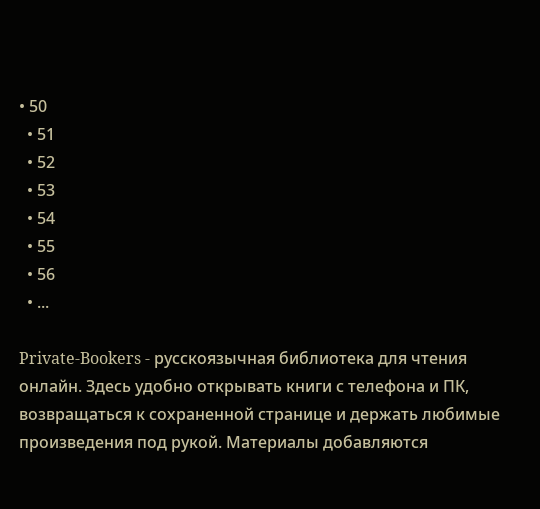• 50
  • 51
  • 52
  • 53
  • 54
  • 55
  • 56
  • ...

Private-Bookers - русскоязычная библиотека для чтения онлайн. Здесь удобно открывать книги с телефона и ПК, возвращаться к сохраненной странице и держать любимые произведения под рукой. Материалы добавляются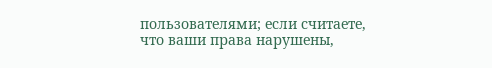пользователями; если считаете, что ваши права нарушены,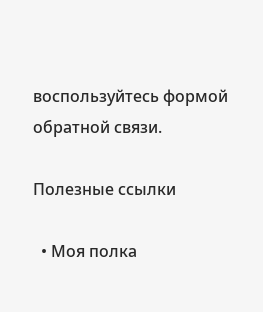воспользуйтесь формой обратной связи.

Полезные ссылки

  • Моя полка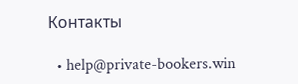Контакты

  • help@private-bookers.win